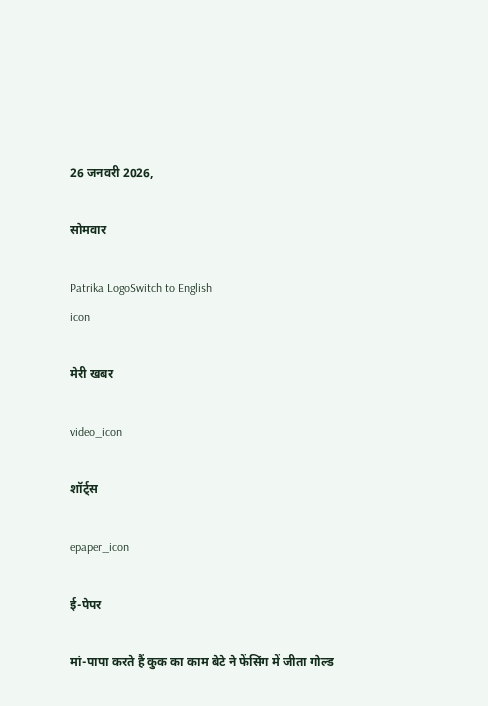26 जनवरी 2026,

सोमवार

Patrika LogoSwitch to English
icon

मेरी खबर

video_icon

शॉर्ट्स

epaper_icon

ई-पेपर

मां-पापा करते हैं कुक का काम बेटे ने फेंसिंग में जीता गोल्ड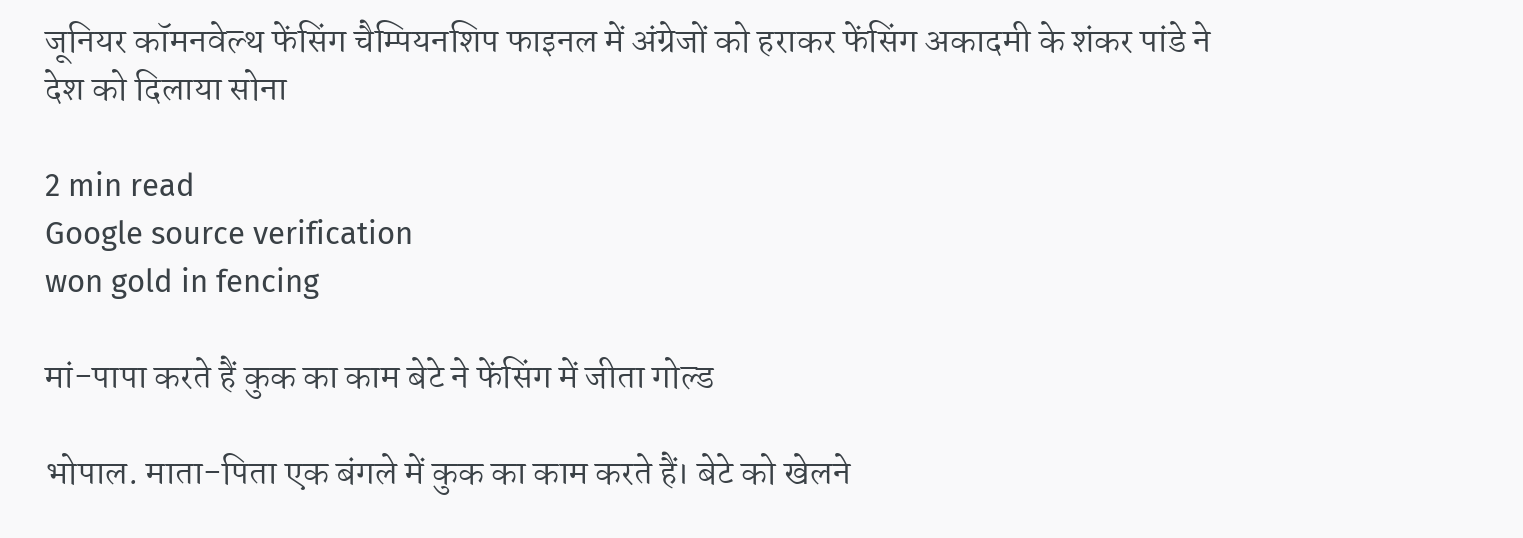जूनियर कॉमनवेल्थ फेंसिंग चैम्पियनशिप फाइनल में अंग्रेजों को हराकर फेंसिंग अकादमी के शंकर पांडे ने देश को दिलाया सोना

2 min read
Google source verification
won gold in fencing

मां-पापा करते हैं कुक का काम बेटे ने फेंसिंग में जीता गोल्ड

भोपाल. माता-पिता एक बंगले में कुक का काम करते हैं। बेटे को खेलने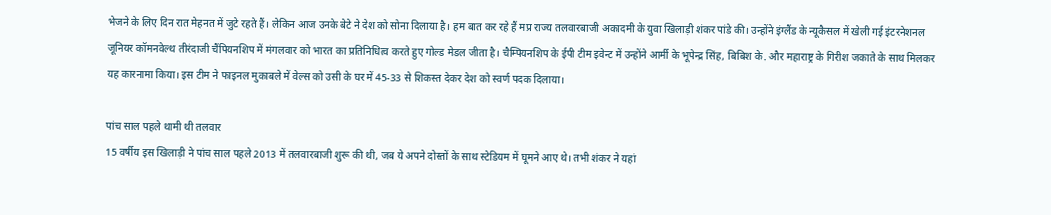भेजने के लिए दिन रात मेहनत में जुटे रहते हैं। लेकिन आज उनके बेटे ने देश को सोना दिलाया है। हम बात कर रहे हैं मप्र राज्य तलवारबाजी अकादमी के युवा खिलाड़ी शंकर पांडे की। उन्होंने इंग्लैंड के न्यूकैसल में खेली गई इंटरनेशनल जूनियर कॉमनवेल्थ तीरंदाजी चैंपियनशिप में मंगलवार को भारत का प्रतिनिधित्व करते हुए गोल्ड मेडल जीता है। चैम्पियनशिप के ईपी टीम इवेन्ट में उन्होंने आर्मी के भूपेन्द्र सिंह, बिबिश के. और महाराष्ट्र के गिरीश जकाते के साथ मिलकर यह कारनामा किया। इस टीम ने फाइनल मुकाबले में वेल्स को उसी के घर में 45-33 से शिकस्त देकर देश को स्वर्ण पदक दिलाया।

पांच साल पहले थामी थी तलवार
15 वर्षीय इस खिलाड़ी ने पांच साल पहले 2013 में तलवारबाजी शुरू की थी, जब ये अपने दोस्तों के साथ स्टेडियम में घूमने आए थे। तभी शंकर ने यहां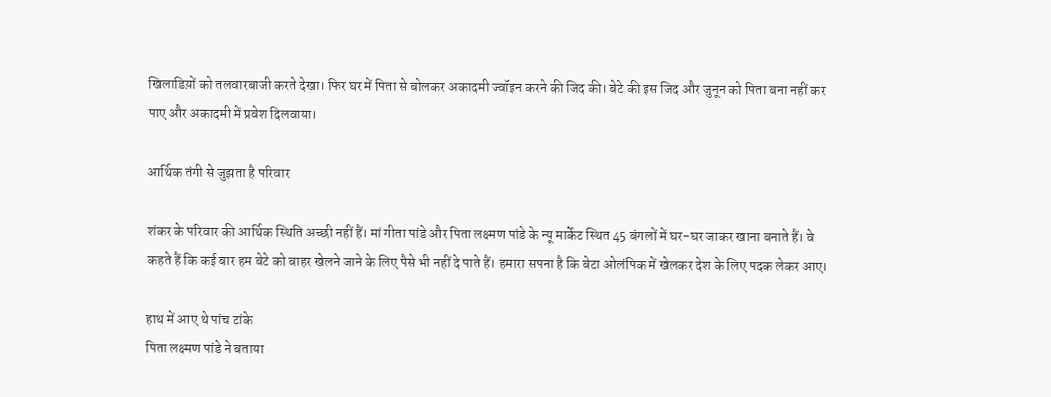खिलाडिय़ों को तलवारबाजी करते देखा। फिर घर में पिता से बोलकर अकादमी ज्वॉइन करने की जिद की। बेटे की इस जिद और जुनून को पिता बना नहीं कर पाए और अकादमी में प्रवेश दिलवाया।

आर्थिक तंगी से जुझता है परिवार

शंकर के परिवार की आर्थिक स्थिति अच्छी नहीं हैं। मां गीता पांडे और पिता लक्ष्मण पांडे के न्यू मार्केट स्थित 45 बंगलों में घर-घर जाकर खाना बनाते हैं। वे कहते हैं कि कई बार हम बेटे को बाहर खेलने जाने के लिए पैसे भी नहीं दे पाते हैं। हमारा सपना है कि बेटा ओलंपिक में खेलकर देश के लिए पदक लेकर आए।

हाथ में आए थे पांच टांके
पिता लक्ष्मण पांडे ने बताया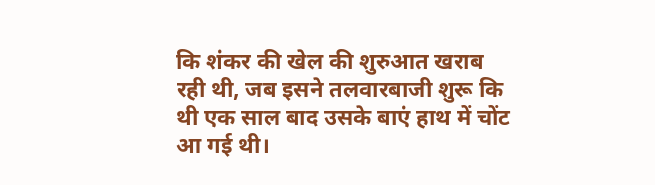कि शंकर की खेल की शुरुआत खराब रही थी, जब इसने तलवारबाजी शुरू कि थी एक साल बाद उसके बाएं हाथ में चोंट आ गई थी।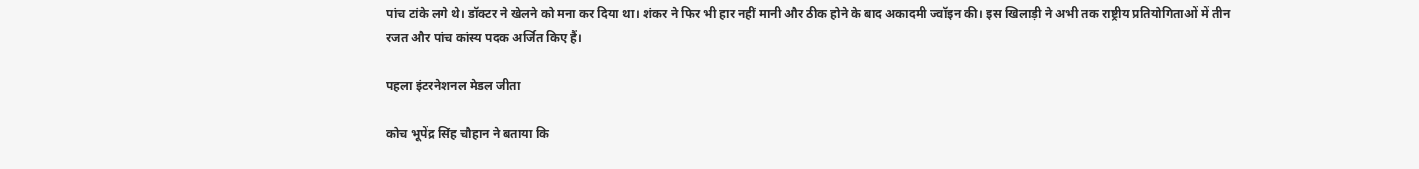पांच टांके लगे थे। डॉक्टर ने खेलने को मना कर दिया था। शंकर ने फिर भी हार नहीं मानी और ठीक होने के बाद अकादमी ज्वॉइन की। इस खिलाड़ी ने अभी तक राष्ट्रीय प्रतियोगिताओं में तीन रजत और पांच कांस्य पदक अर्जित किए हैं।

पहला इंटरनेशनल मेडल जीता

कोच भूपेंद्र सिंह चौहान ने बताया कि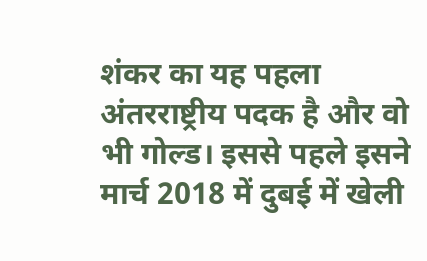शंकर का यह पहला अंतरराष्ट्रीय पदक है और वो भी गोल्ड। इससे पहले इसने मार्च 2018 में दुबई में खेली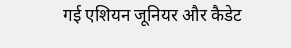गई एशियन जूनियर और कैडेट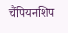चैंपियनशिप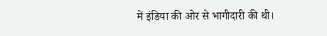में इंडिया की ओर से भागीदारी की थी।